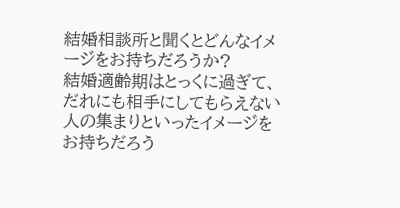結婚相談所と聞くとどんなイメージをお持ちだろうか?
結婚適齢期はとっくに過ぎて、だれにも相手にしてもらえない人の集まりといったイメージをお持ちだろう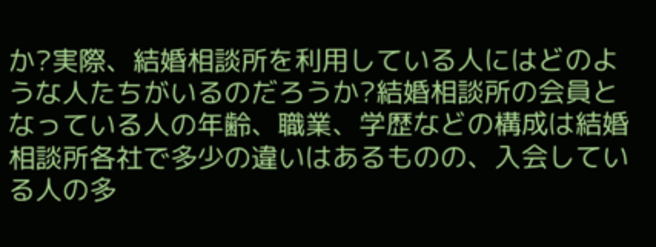か?実際、結婚相談所を利用している人にはどのような人たちがいるのだろうか?結婚相談所の会員となっている人の年齢、職業、学歴などの構成は結婚相談所各社で多少の違いはあるものの、入会している人の多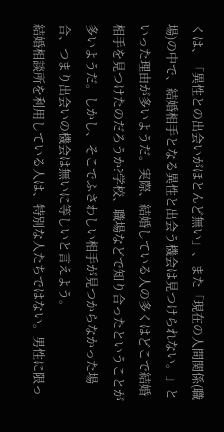くは、「異性との出会いがほとんど無い」、また「現在の人間関係(職場)の中で、結婚相手となる異性と出会う機会は見つけられない。」といった理由が多いようだ。実際、結婚している人の多くはどこで結婚相手を見つけたのだろうか?学校、職場などで知り合ったということが多いようだ。しかし、そこでふさわしい相手が見つからなかった場合、つまり出会いの機会は無いに等しいと言えよう。
結婚相談所を利用している人は、特別な人たちではない。男性に限っ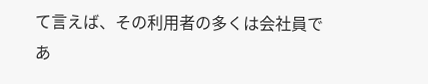て言えば、その利用者の多くは会社員であ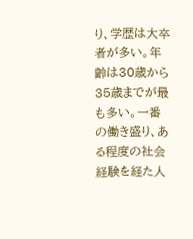り、学歴は大卒者が多い。年齢は30歳から35歳までが最も多い。一番の働き盛り、ある程度の社会経験を経た人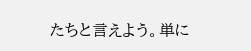たちと言えよう。単に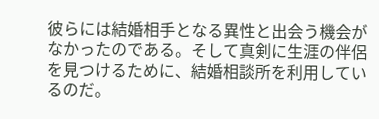彼らには結婚相手となる異性と出会う機会がなかったのである。そして真剣に生涯の伴侶を見つけるために、結婚相談所を利用しているのだ。